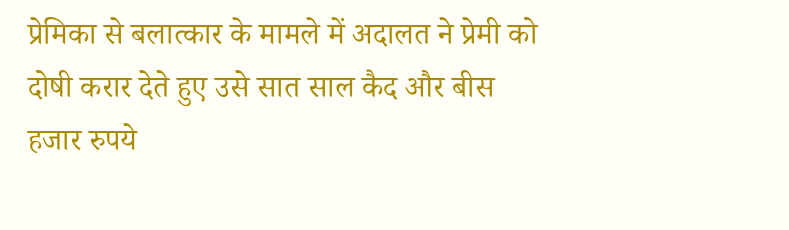प्रेमिका से बलात्कार के मामले में अदालत ने प्रेमी को दोषी करार देते हुए उसे सात साल कैद और बीस हजार रुपये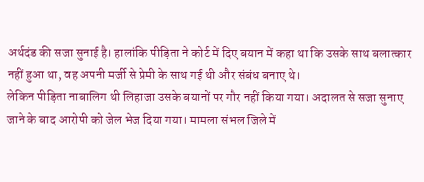अर्थदंड की सजा सुनाई है। हालांकि पीड़िता ने कोर्ट में दिए बयान में कहा था कि उसके साथ बलात्कार नहीं हुआ था, वह अपनी मर्जी से प्रेमी के साथ गई थी और संबंध बनाए थे।
लेकिन पीड़िता नाबालिग थी लिहाजा उसके बयानों पर गौर नहीं किया गया। अदालत से सजा सुनाए जाने के बाद आरोपी को जेल भेज दिया गया। मामला संभल जिले में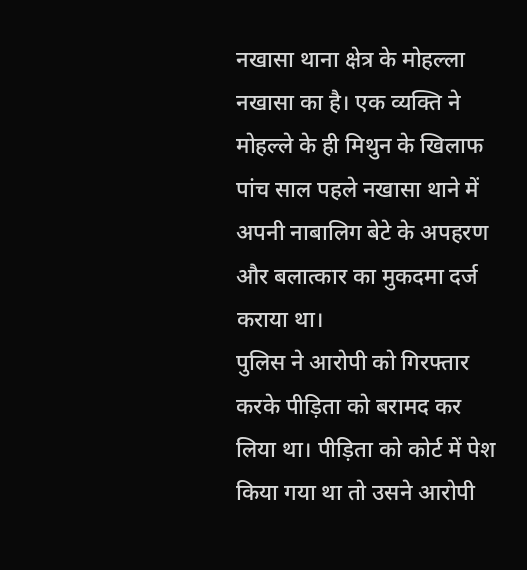नखासा थाना क्षेत्र के मोहल्ला नखासा का है। एक व्यक्ति ने मोहल्ले के ही मिथुन के खिलाफ पांच साल पहले नखासा थाने में अपनी नाबालिग बेटे के अपहरण और बलात्कार का मुकदमा दर्ज कराया था।
पुलिस ने आरोपी को गिरफ्तार करके पीड़िता को बरामद कर लिया था। पीड़िता को कोर्ट में पेश किया गया था तो उसने आरोपी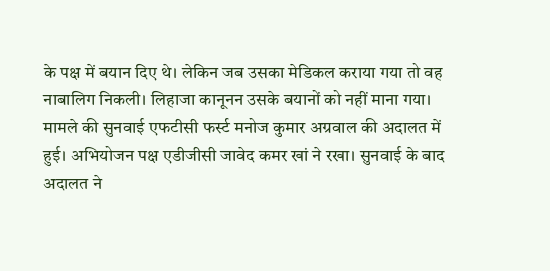के पक्ष में बयान दिए थे। लेकिन जब उसका मेडिकल कराया गया तो वह नाबालिग निकली। लिहाजा कानूनन उसके बयानों को नहीं माना गया।
मामले की सुनवाई एफटीसी फर्स्ट मनोज कुमार अग्रवाल की अदालत में हुई। अभियोजन पक्ष एडीजीसी जावेद कमर खां ने रखा। सुनवाई के बाद अदालत ने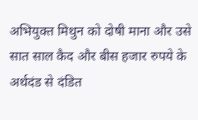अभियुक्त मिथुन को दोषी माना और उसे सात साल कैद और बीस हजार रुपये के अर्थदंड से दंडित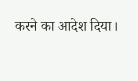करने का आदेश दिया।